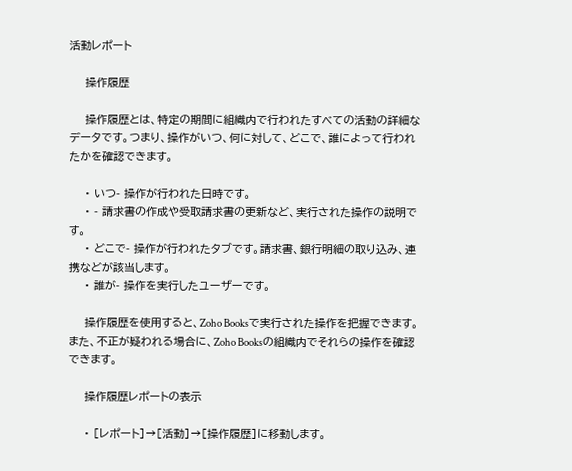活動レポート

    操作履歴

    操作履歴とは、特定の期間に組織内で行われたすべての活動の詳細なデータです。つまり、操作がいつ、何に対して、どこで、誰によって行われたかを確認できます。

    • いつ- 操作が行われた日時です。
    • - 請求書の作成や受取請求書の更新など、実行された操作の説明です。
    • どこで- 操作が行われたタブです。請求書、銀行明細の取り込み、連携などが該当します。
    • 誰が- 操作を実行したユーザーです。

    操作履歴を使用すると、Zoho Booksで実行された操作を把握できます。また、不正が疑われる場合に、Zoho Booksの組織内でそれらの操作を確認できます。

    操作履歴レポートの表示

    • [レポート]→[活動]→[操作履歴]に移動します。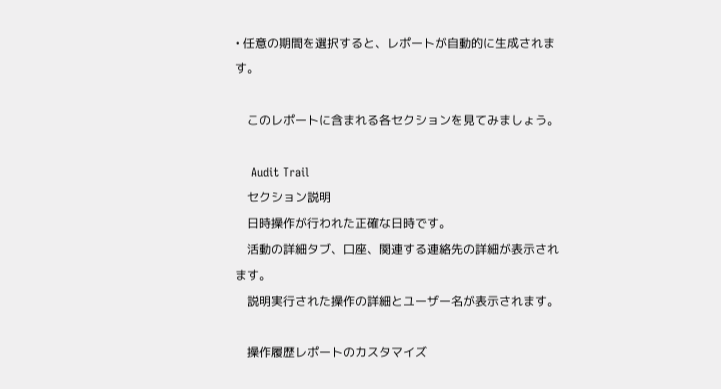• 任意の期間を選択すると、レポートが自動的に生成されます。

    このレポートに含まれる各セクションを見てみましょう。

    Audit Trail
    セクション説明
    日時操作が行われた正確な日時です。
    活動の詳細タブ、口座、関連する連絡先の詳細が表示されます。
    説明実行された操作の詳細とユーザー名が表示されます。

    操作履歴レポートのカスタマイズ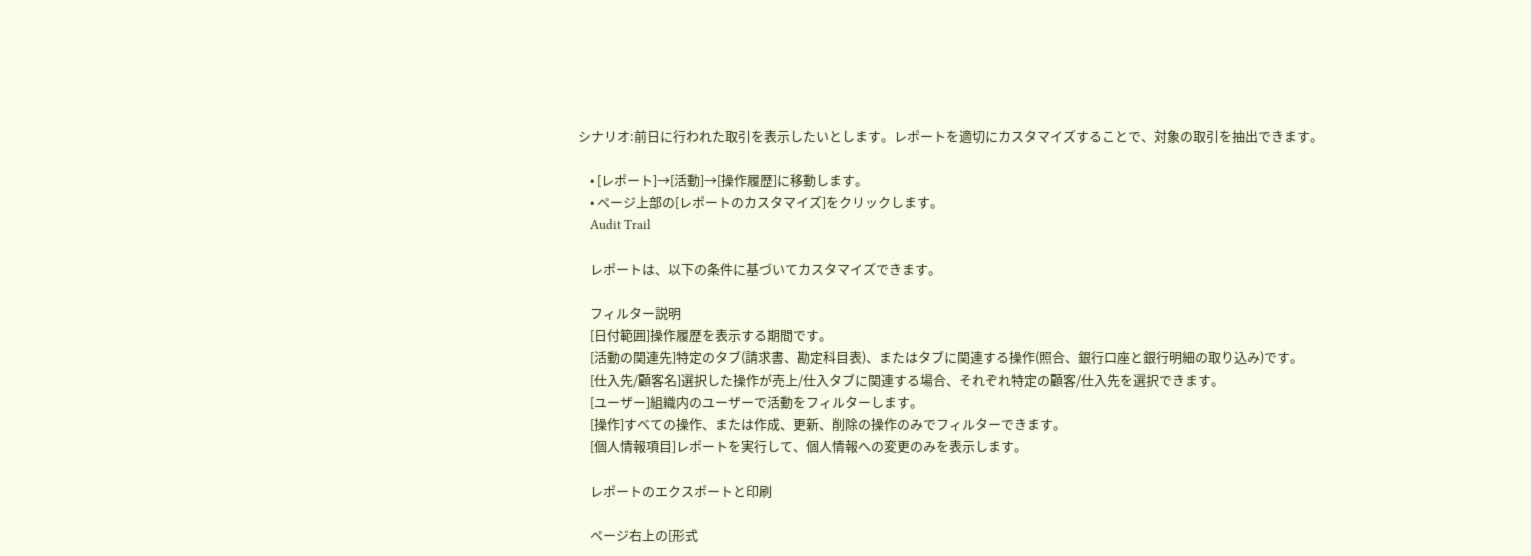シナリオ:前日に行われた取引を表示したいとします。レポートを適切にカスタマイズすることで、対象の取引を抽出できます。

    • [レポート]→[活動]→[操作履歴]に移動します。
    • ページ上部の[レポートのカスタマイズ]をクリックします。
    Audit Trail

    レポートは、以下の条件に基づいてカスタマイズできます。

    フィルター説明
    [日付範囲]操作履歴を表示する期間です。
    [活動の関連先]特定のタブ(請求書、勘定科目表)、またはタブに関連する操作(照合、銀行口座と銀行明細の取り込み)です。
    [仕入先/顧客名]選択した操作が売上/仕入タブに関連する場合、それぞれ特定の顧客/仕入先を選択できます。
    [ユーザー]組織内のユーザーで活動をフィルターします。
    [操作]すべての操作、または作成、更新、削除の操作のみでフィルターできます。
    [個人情報項目]レポートを実行して、個人情報への変更のみを表示します。

    レポートのエクスポートと印刷

    ページ右上の[形式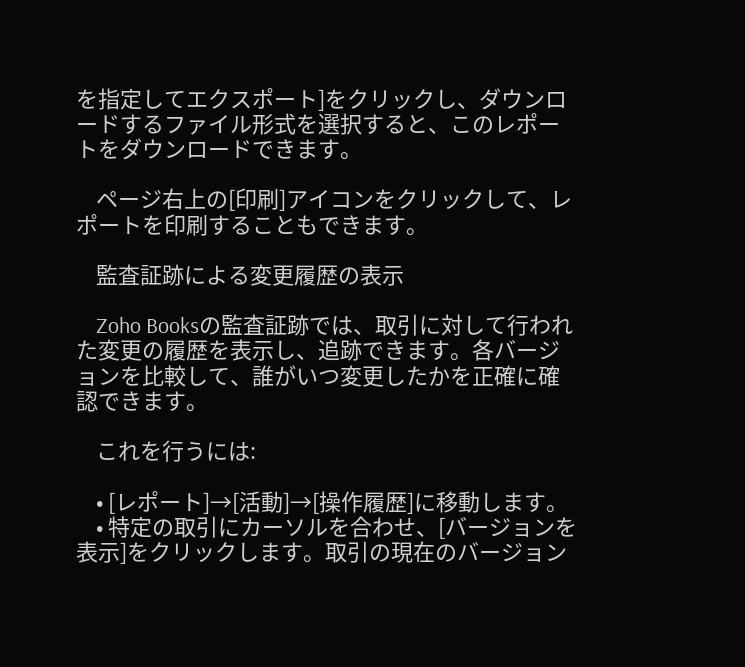を指定してエクスポート]をクリックし、ダウンロードするファイル形式を選択すると、このレポートをダウンロードできます。

    ページ右上の[印刷]アイコンをクリックして、レポートを印刷することもできます。

    監査証跡による変更履歴の表示

    Zoho Booksの監査証跡では、取引に対して行われた変更の履歴を表示し、追跡できます。各バージョンを比較して、誰がいつ変更したかを正確に確認できます。

    これを行うには:

    • [レポート]→[活動]→[操作履歴]に移動します。
    • 特定の取引にカーソルを合わせ、[バージョンを表示]をクリックします。取引の現在のバージョン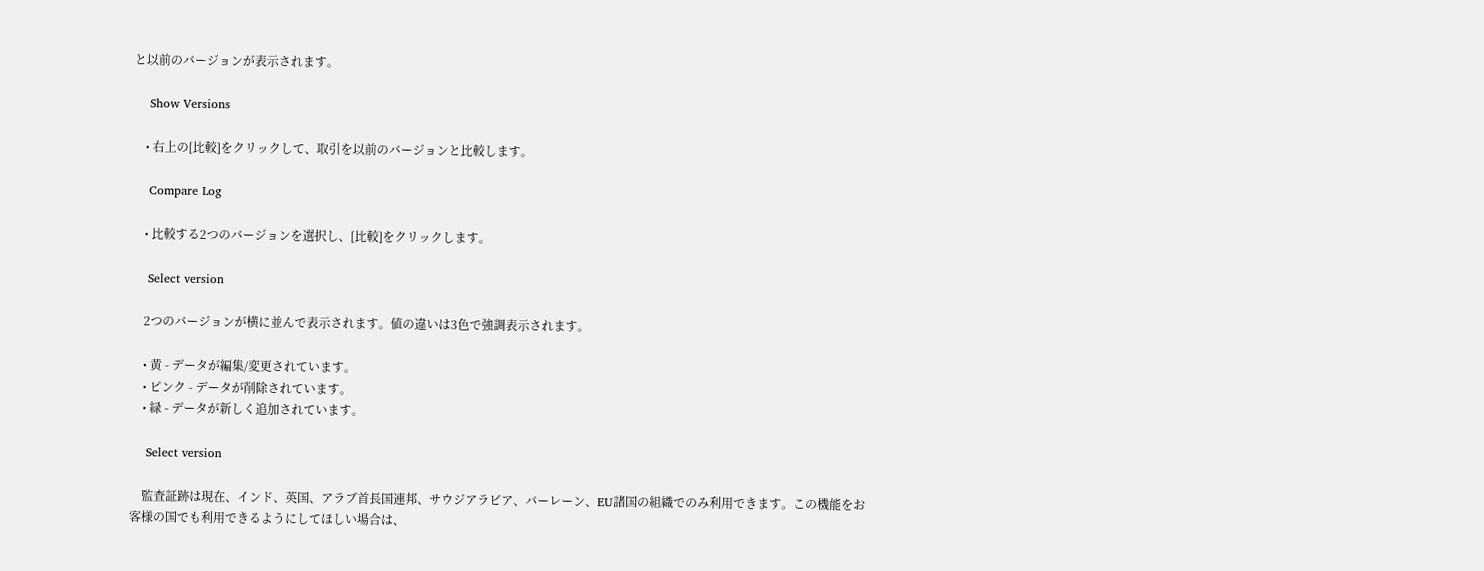と以前のバージョンが表示されます。

    Show Versions

    • 右上の[比較]をクリックして、取引を以前のバージョンと比較します。

    Compare Log

    • 比較する2つのバージョンを選択し、[比較]をクリックします。

    Select version

    2つのバージョンが横に並んで表示されます。値の違いは3色で強調表示されます。

    • 黄 - データが編集/変更されています。
    • ピンク - データが削除されています。
    • 緑 - データが新しく追加されています。

    Select version

    監査証跡は現在、インド、英国、アラブ首長国連邦、サウジアラビア、バーレーン、EU諸国の組織でのみ利用できます。この機能をお客様の国でも利用できるようにしてほしい場合は、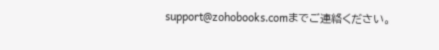support@zohobooks.comまでご連絡ください。